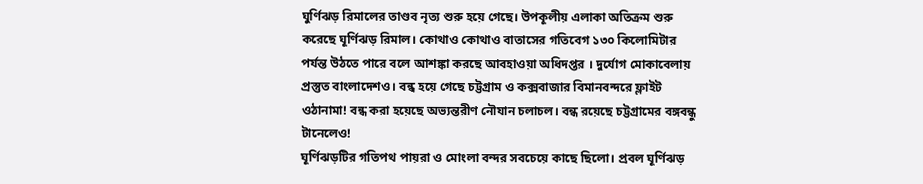ঘুর্ণিঝড় রিমালের তাণ্ডব নৃত্য শুরু হয়ে গেছে। উপকূলীয় এলাকা অতিক্রম শুরু করেছে ঘূর্ণিঝড় রিমাল। কোথাও কোথাও বাতাসের গতিবেগ ১৩০ কিলোমিটার পর্যন্ত উঠতে পারে বলে আশঙ্কা করছে আবহাওয়া অধিদপ্তর । দুর্যোগ মোকাবেলায় প্রস্তুত বাংলাদেশও। বন্ধ হয়ে গেছে চট্টগ্রাম ও কক্সবাজার বিমানবন্দরে ফ্লাইট ওঠানামা! বন্ধ করা হয়েছে অভ্যন্তরীণ নৌযান চলাচল। বন্ধ রয়েছে চট্টগ্রামের বঙ্গবন্ধু টানেলেও!
ঘূর্ণিঝড়টির গতিপথ পায়রা ও মোংলা বন্দর সবচেয়ে কাছে ছিলো। প্রবল ঘূর্ণিঝড়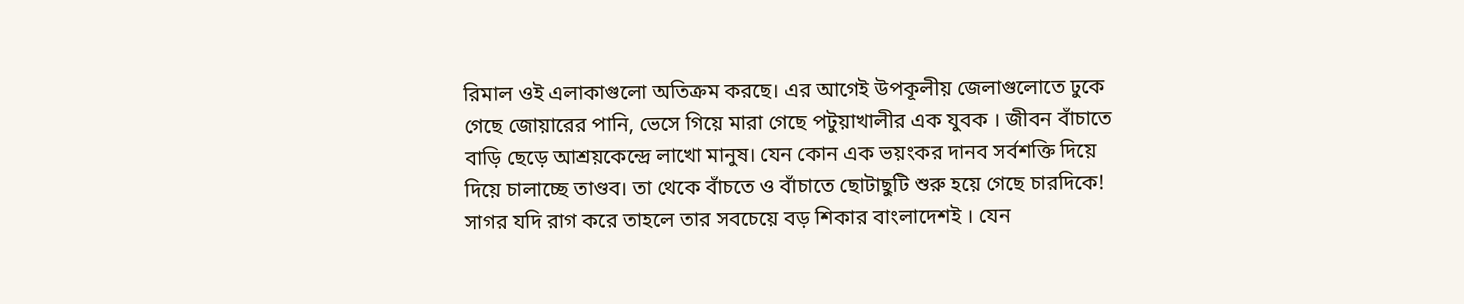রিমাল ওই এলাকাগুলো অতিক্রম করছে। এর আগেই উপকূলীয় জেলাগুলোতে ঢুকে গেছে জোয়ারের পানি, ভেসে গিয়ে মারা গেছে পটুয়াখালীর এক যুবক । জীবন বাঁচাতে বাড়ি ছেড়ে আশ্রয়কেন্দ্রে লাখো মানুষ। যেন কোন এক ভয়ংকর দানব সর্বশক্তি দিয়ে দিয়ে চালাচ্ছে তাণ্ডব। তা থেকে বাঁচতে ও বাঁচাতে ছোটাছুটি শুরু হয়ে গেছে চারদিকে!
সাগর যদি রাগ করে তাহলে তার সবচেয়ে বড় শিকার বাংলাদেশই । যেন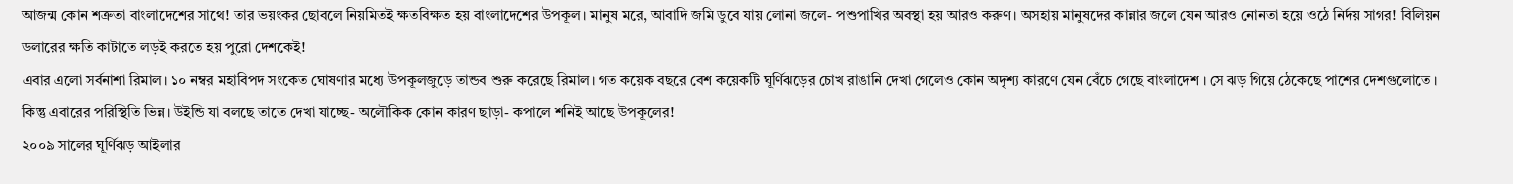আজন্ম কোন শত্রুতা বাংলাদেশের সাথে! তার ভয়ংকর ছোবলে নিয়মিতই ক্ষতবিক্ষত হয় বাংলাদেশের উপকূল। মানুষ মরে, আবাদি জমি ডুবে যায় লোনা জলে- পশুপাখির অবস্থা হয় আরও করুণ। অসহায় মানুষদের কান্নার জলে যেন আরও নোনতা হয়ে ওঠে নির্দয় সাগর! বিলিয়ন ডলারের ক্ষতি কাটাতে লড়ই করতে হয় পুরো দেশকেই!
এবার এলো সর্বনাশা রিমাল। ১০ নম্বর মহাবিপদ সংকেত ঘোষণার মধ্যে উপকূলজুড়ে তান্ডব শুরু করেছে রিমাল। গত কয়েক বছরে বেশ কয়েকটি ঘূর্ণিঝড়ের চোখ রাঙানি দেখা গেলেও কোন অদৃশ্য কারণে যেন বেঁচে গেছে বাংলাদেশ । সে ঝড় গিয়ে ঠেকেছে পাশের দেশগুলোতে । কিন্তু এবারের পরিস্থিতি ভিন্ন। উইন্ডি যা বলছে তাতে দেখা যাচ্ছে- অলৌকিক কোন কারণ ছাড়া- কপালে শনিই আছে উপকূলের!
২০০৯ সালের ঘূর্ণিঝড় আইলার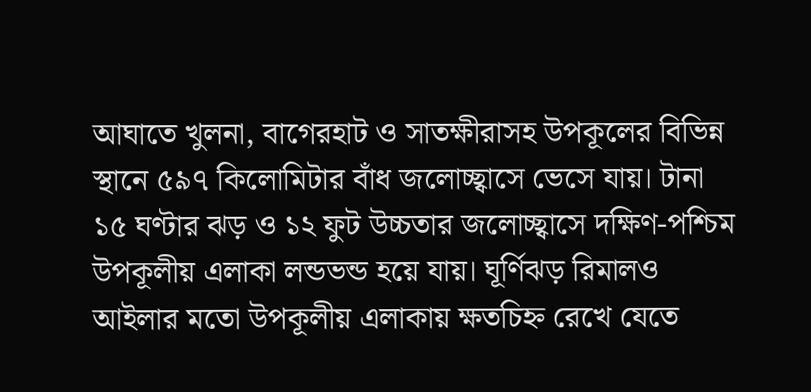আঘাতে খুলনা, বাগেরহাট ও সাতক্ষীরাসহ উপকূলের বিভিন্ন স্থানে ৫৯৭ কিলোমিটার বাঁধ জলোচ্ছ্বাসে ভেসে যায়। টানা ১৫ ঘণ্টার ঝড় ও ১২ ফুট উচ্চতার জলোচ্ছ্বাসে দক্ষিণ-পশ্চিম উপকূলীয় এলাকা লন্ডভন্ড হয়ে যায়। ঘূর্ণিঝড় রিমালও আইলার মতো উপকূলীয় এলাকায় ক্ষতচিহ্ন রেখে যেতে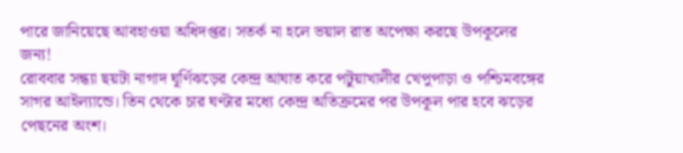পারে জানিয়েছে আবহাওয়া অধিদপ্তর। সতর্ক না হলে ভয়াল রাত অপেক্ষা করছে উপকূলের জন্য!
রোববার সন্ধ্যা ছয়টা নাগাদ ঘূর্ণিঝড়ের কেন্দ্র আঘাত করে পটুয়াখালীর খেপুপাড়া ও পশ্চিমবঙ্গের সাগর আইল্যান্ডে। তিন থেকে চার ঘণ্টার মধ্যে কেন্দ্র অতিক্রমের পর উপকূল পার হবে ঝড়ের পেছনের অংশ।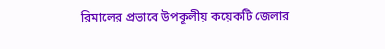রিমালের প্রভাবে উপকূলীয় কয়েকটি জেলার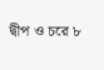দ্বীপ ও চরে ৮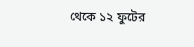থেকে ১২ ফুটের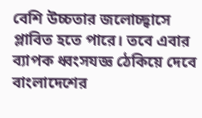বেশি উচ্চতার জলোচ্ছ্বাসে প্লাবিত হতে পারে। তবে এবার ব্যাপক ধ্বংসযজ্ঞ ঠেকিয়ে দেবে বাংলাদেশের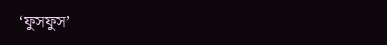‘ফুসফুস’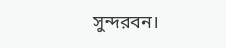সুন্দরবন।